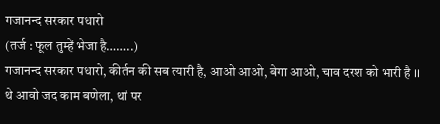गजानन्द सरकार पधारो
(तर्ज : फूल तुम्हें भेजा है……..)
गजानन्द सरकार पधारो, कीर्तन की सब त्यारी है, आओ आओ, बेगा आओ, चाव दरश को भारी है ।।
थे आवो जद काम बणेला, थां पर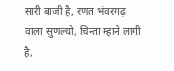सारी बाजी है, रणत भंवरगढ़ वाला सुणल्यो, चिन्ता म्हाने लागी है,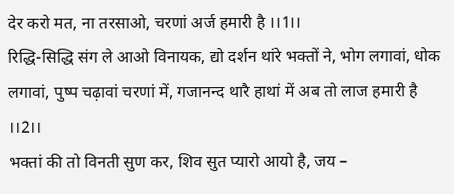देर करो मत, ना तरसाओ, चरणां अर्ज हमारी है ।।1।।
रिद्धि-सिद्धि संग ले आओ विनायक, द्यो दर्शन थांरे भक्तों ने, भोग लगावां, धोक लगावां, पुष्प चढ़ावां चरणां में, गजानन्द थारै हाथां में अब तो लाज हमारी है ।।2।।
भक्तां की तो विनती सुण कर, शिव सुत प्यारो आयो है, जय –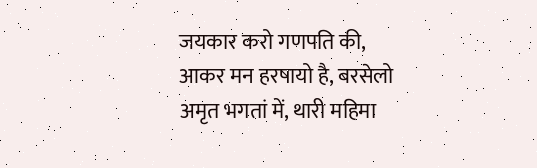जयकार करो गणपति की, आकर मन हरषायो है, बरसेलो अमृत भगतां में, थारी महिमा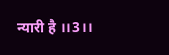न्यारी है ।।3।।